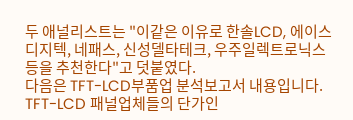두 애널리스트는 "이같은 이유로 한솔LCD, 에이스디지텍, 네패스, 신성델타테크, 우주일렉트로닉스 등을 추천한다"고 덧붙였다.
다음은 TFT-LCD부품업 분석보고서 내용입니다.
TFT-LCD 패널업체들의 단가인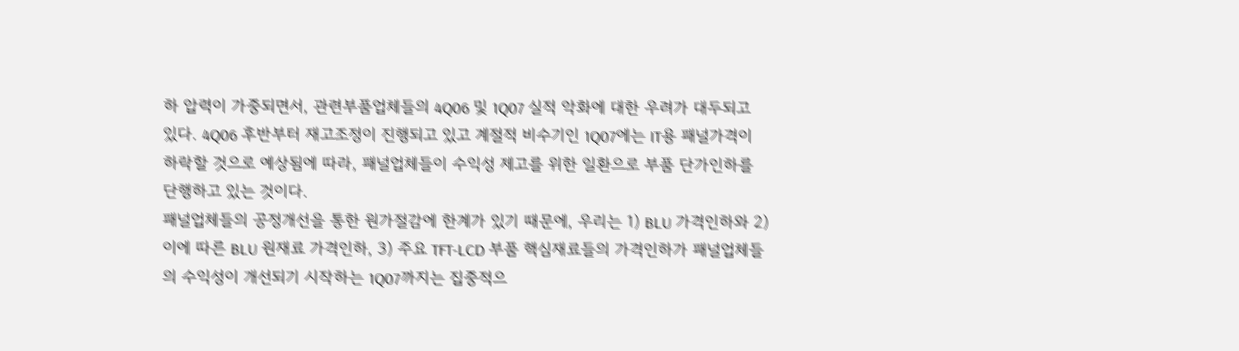하 압력이 가중되면서, 관련부품업체들의 4Q06 및 1Q07 실적 악화에 대한 우려가 대두되고 있다. 4Q06 후반부터 재고조정이 진행되고 있고 계절적 비수기인 1Q07에는 IT용 패널가격이 하락할 것으로 예상됨에 따라, 패널업체들이 수익성 제고를 위한 일환으로 부품 단가인하를 단행하고 있는 것이다.
패널업체들의 공정개선을 통한 원가절감에 한계가 있기 때문에, 우리는 1) BLU 가격인하와 2) 이에 따른 BLU 원재료 가격인하, 3) 주요 TFT-LCD 부품 핵심재료들의 가격인하가 패널업체들의 수익성이 개선되기 시작하는 1Q07까지는 집중적으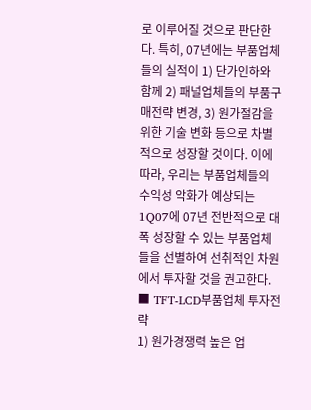로 이루어질 것으로 판단한다. 특히, 07년에는 부품업체들의 실적이 1) 단가인하와 함께 2) 패널업체들의 부품구매전략 변경, 3) 원가절감을 위한 기술 변화 등으로 차별적으로 성장할 것이다. 이에 따라, 우리는 부품업체들의 수익성 악화가 예상되는 1Q07에 07년 전반적으로 대폭 성장할 수 있는 부품업체들을 선별하여 선취적인 차원에서 투자할 것을 권고한다.
■ TFT-LCD부품업체 투자전략
1) 원가경쟁력 높은 업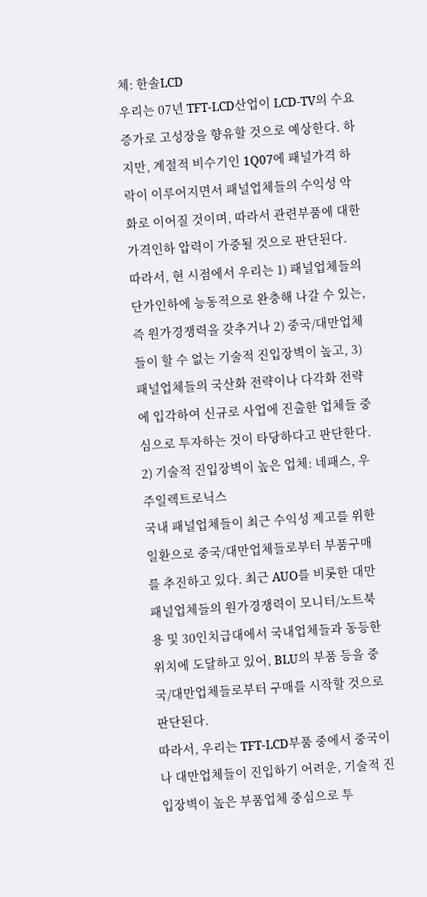체: 한솔LCD
우리는 07년 TFT-LCD산업이 LCD-TV의 수요 증가로 고성장을 향유할 것으로 예상한다. 하지만, 계절적 비수기인 1Q07에 패널가격 하락이 이루어지면서 패널업체들의 수익성 악화로 이어질 것이며, 따라서 관련부품에 대한 가격인하 압력이 가중될 것으로 판단된다.
따라서, 현 시점에서 우리는 1) 패널업체들의 단가인하에 능동적으로 완충해 나갈 수 있는, 즉 원가경쟁력을 갖추거나 2) 중국/대만업체들이 할 수 없는 기술적 진입장벽이 높고, 3) 패널업체들의 국산화 전략이나 다각화 전략에 입각하여 신규로 사업에 진출한 업체들 중심으로 투자하는 것이 타당하다고 판단한다.
2) 기술적 진입장벽이 높은 업체: 네패스, 우주일렉트로닉스
국내 패널업체들이 최근 수익성 제고를 위한 일환으로 중국/대만업체들로부터 부품구매를 추진하고 있다. 최근 AUO를 비롯한 대만 패널업체들의 원가경쟁력이 모니터/노트북용 및 30인치급대에서 국내업체들과 동등한 위치에 도달하고 있어, BLU의 부품 등을 중국/대만업체들로부터 구매를 시작할 것으로 판단된다.
따라서, 우리는 TFT-LCD부품 중에서 중국이나 대만업체들이 진입하기 어려운, 기술적 진입장벽이 높은 부품업체 중심으로 투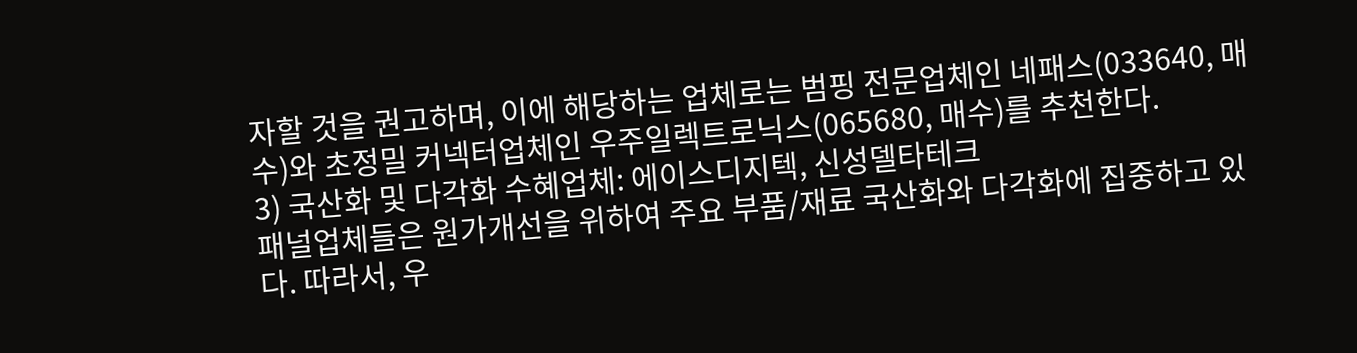자할 것을 권고하며, 이에 해당하는 업체로는 범핑 전문업체인 네패스(033640, 매수)와 초정밀 커넥터업체인 우주일렉트로닉스(065680, 매수)를 추천한다.
3) 국산화 및 다각화 수혜업체: 에이스디지텍, 신성델타테크
패널업체들은 원가개선을 위하여 주요 부품/재료 국산화와 다각화에 집중하고 있다. 따라서, 우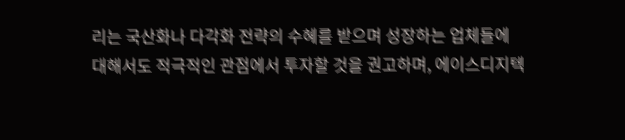리는 국산화나 다각화 전략의 수혜를 받으며 성장하는 업체들에 대해서도 적극적인 관점에서 투자할 것을 권고하며, 에이스디지텍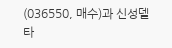(036550, 매수)과 신성델타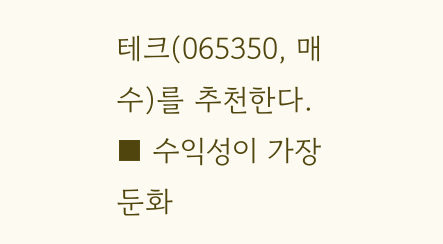테크(065350, 매수)를 추천한다.
■ 수익성이 가장 둔화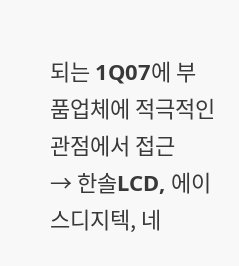되는 1Q07에 부품업체에 적극적인 관점에서 접근
→ 한솔LCD, 에이스디지텍, 네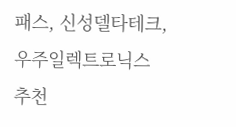패스, 신성델타테크, 우주일렉트로닉스 추천